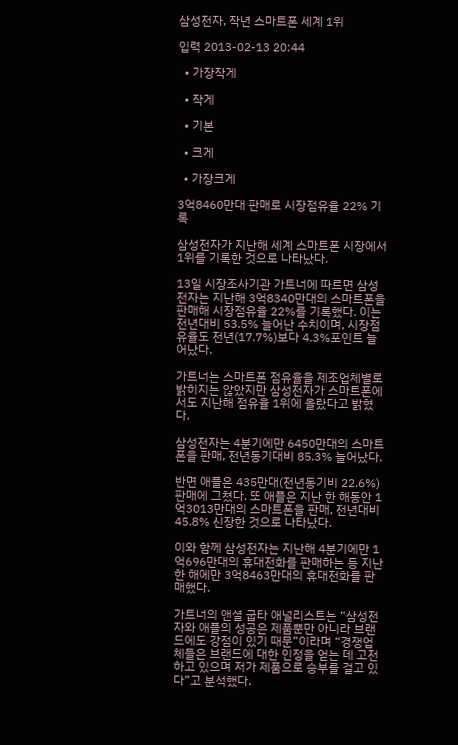삼성전자, 작년 스마트폰 세계 1위

입력 2013-02-13 20:44

  • 가장작게

  • 작게

  • 기본

  • 크게

  • 가장크게

3억8460만대 판매로 시장점유율 22% 기록

삼성전자가 지난해 세계 스마트폰 시장에서 1위를 기록한 것으로 나타났다.

13일 시장조사기관 가트너에 따르면 삼성전자는 지난해 3억8340만대의 스마트폰을 판매해 시장점유율 22%를 기록했다. 이는 전년대비 53.5% 늘어난 수치이며, 시장점유율도 전년(17.7%)보다 4.3%포인트 늘어났다.

가트너는 스마트폰 점유율을 제조업체별로 밝히지는 않았지만 삼성전자가 스마트폰에서도 지난해 점유율 1위에 올랐다고 밝혔다.

삼성전자는 4분기에만 6450만대의 스마트폰을 판매, 전년동기대비 85.3% 늘어났다.

반면 애플은 435만대(전년동기비 22.6%) 판매에 그쳤다. 또 애플은 지난 한 해동안 1억3013만대의 스마트폰을 판매, 전년대비 45.8% 신장한 것으로 나타났다.

이와 함께 삼성전자는 지난해 4분기에만 1억696만대의 휴대전화를 판매하는 등 지난 한 해에만 3억8463만대의 휴대전화를 판매했다.

가트너의 앤셜 굽타 애널리스트는 “삼성전자와 애플의 성공은 제품뿐만 아니라 브랜드에도 강점이 있기 때문”이라며 “경쟁업체들은 브랜드에 대한 인정을 얻는 데 고전하고 있으며 저가 제품으로 승부를 걸고 있다”고 분석했다.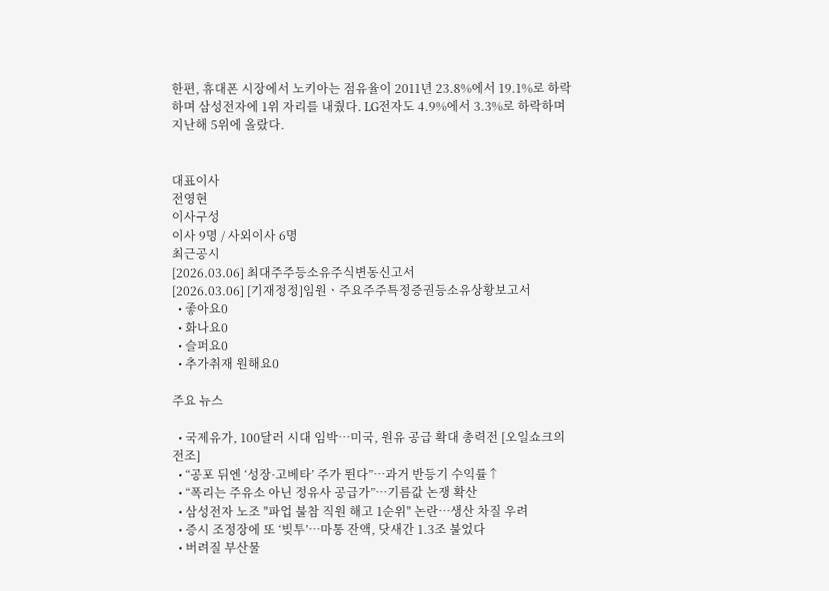한편, 휴대폰 시장에서 노키아는 점유율이 2011년 23.8%에서 19.1%로 하락하며 삼성전자에 1위 자리를 내줬다. LG전자도 4.9%에서 3.3%로 하락하며 지난해 5위에 올랐다.


대표이사
전영현
이사구성
이사 9명 / 사외이사 6명
최근공시
[2026.03.06] 최대주주등소유주식변동신고서
[2026.03.06] [기재정정]임원ㆍ주요주주특정증권등소유상황보고서
  • 좋아요0
  • 화나요0
  • 슬퍼요0
  • 추가취재 원해요0

주요 뉴스

  • 국제유가, 100달러 시대 임박…미국, 원유 공급 확대 총력전 [오일쇼크의 전조]
  • “공포 뒤엔 ‘성장·고베타’ 주가 뛴다”⋯과거 반등기 수익률↑
  • “폭리는 주유소 아닌 정유사 공급가”…기름값 논쟁 확산
  • 삼성전자 노조 "파업 불참 직원 해고 1순위" 논란…생산 차질 우려
  • 증시 조정장에 또 ‘빚투’…마통 잔액, 닷새간 1.3조 불었다
  • 버려질 부산물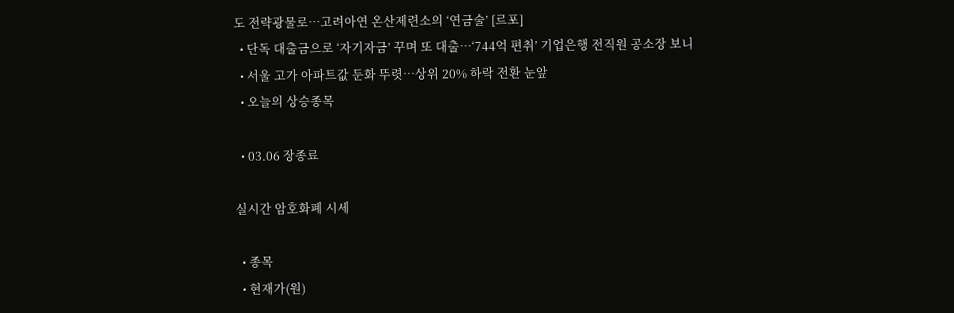도 전략광물로…고려아연 온산제련소의 ‘연금술’ [르포]
  • 단독 대출금으로 ‘자기자금’ 꾸며 또 대출…‘744억 편취’ 기업은행 전직원 공소장 보니
  • 서울 고가 아파트값 둔화 뚜렷⋯상위 20% 하락 전환 눈앞
  • 오늘의 상승종목

  • 03.06 장종료

실시간 암호화폐 시세

  • 종목
  • 현재가(원)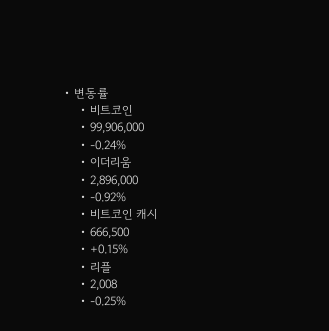• 변동률
    • 비트코인
    • 99,906,000
    • -0.24%
    • 이더리움
    • 2,896,000
    • -0.92%
    • 비트코인 캐시
    • 666,500
    • +0.15%
    • 리플
    • 2,008
    • -0.25%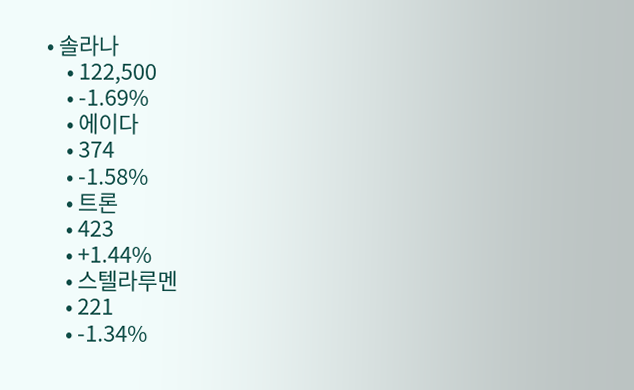• 솔라나
    • 122,500
    • -1.69%
    • 에이다
    • 374
    • -1.58%
    • 트론
    • 423
    • +1.44%
    • 스텔라루멘
    • 221
    • -1.34%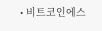• 비트코인에스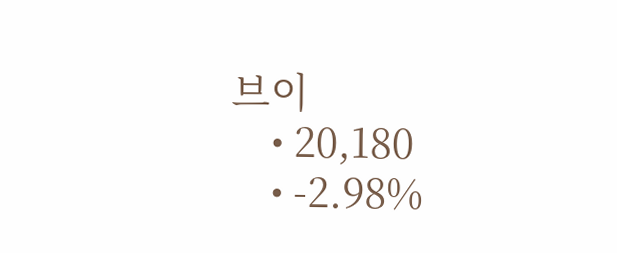브이
    • 20,180
    • -2.98%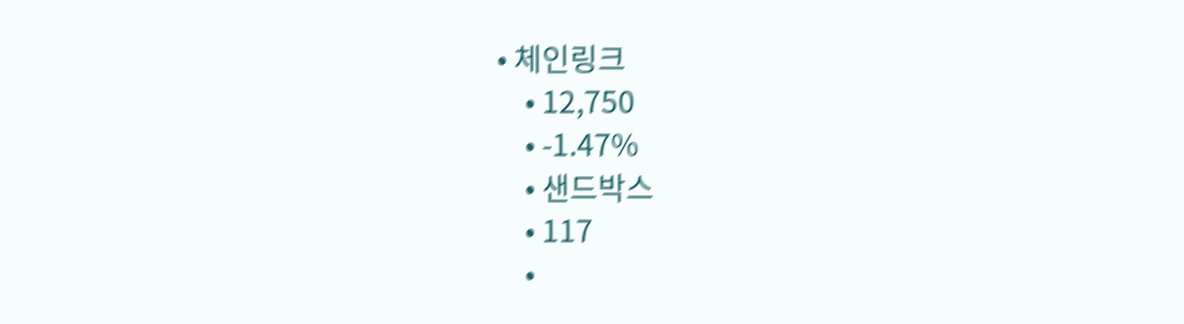• 체인링크
    • 12,750
    • -1.47%
    • 샌드박스
    • 117
    •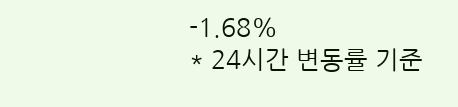-1.68%
* 24시간 변동률 기준